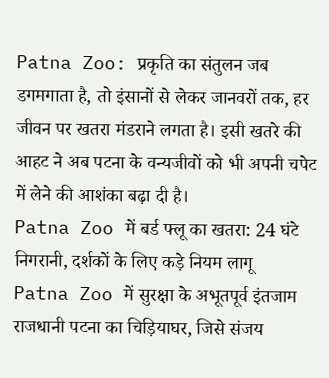Patna Zoo: प्रकृति का संतुलन जब डगमगाता है, तो इंसानों से लेकर जानवरों तक, हर जीवन पर खतरा मंडराने लगता है। इसी खतरे की आहट ने अब पटना के वन्यजीवों को भी अपनी चपेट में लेने की आशंका बढ़ा दी है।
Patna Zoo में बर्ड फ्लू का खतरा: 24 घंटे निगरानी, दर्शकों के लिए कड़े नियम लागू
Patna Zoo में सुरक्षा के अभूतपूर्व इंतजाम
राजधानी पटना का चिड़ियाघर, जिसे संजय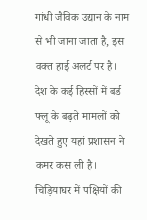गांधी जैविक उद्यान के नाम से भी जाना जाता है, इस वक्त हाई अलर्ट पर है। देश के कई हिस्सों में बर्ड फ्लू के बढ़ते मामलों को देखते हुए यहां प्रशासन ने कमर कस ली है। चिड़ियाघर में पक्षियों की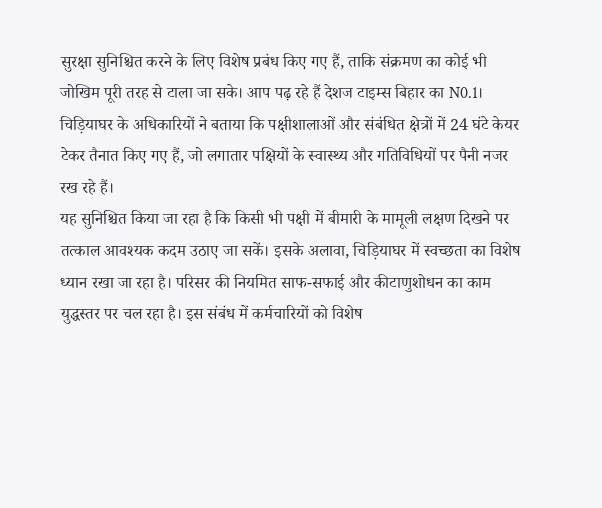सुरक्षा सुनिश्चित करने के लिए विशेष प्रबंध किए गए हैं, ताकि संक्रमण का कोई भी जोखिम पूरी तरह से टाला जा सके। आप पढ़ रहे हैं देशज टाइम्स बिहार का N0.1। चिड़ियाघर के अधिकारियों ने बताया कि पक्षीशालाओं और संबंधित क्षेत्रों में 24 घंटे केयर टेकर तैनात किए गए हैं, जो लगातार पक्षियों के स्वास्थ्य और गतिविधियों पर पैनी नजर रख रहे हैं।
यह सुनिश्चित किया जा रहा है कि किसी भी पक्षी में बीमारी के मामूली लक्षण दिखने पर तत्काल आवश्यक कदम उठाए जा सकें। इसके अलावा, चिड़ियाघर में स्वच्छता का विशेष ध्यान रखा जा रहा है। परिसर की नियमित साफ-सफाई और कीटाणुशोधन का काम युद्धस्तर पर चल रहा है। इस संबंध में कर्मचारियों को विशेष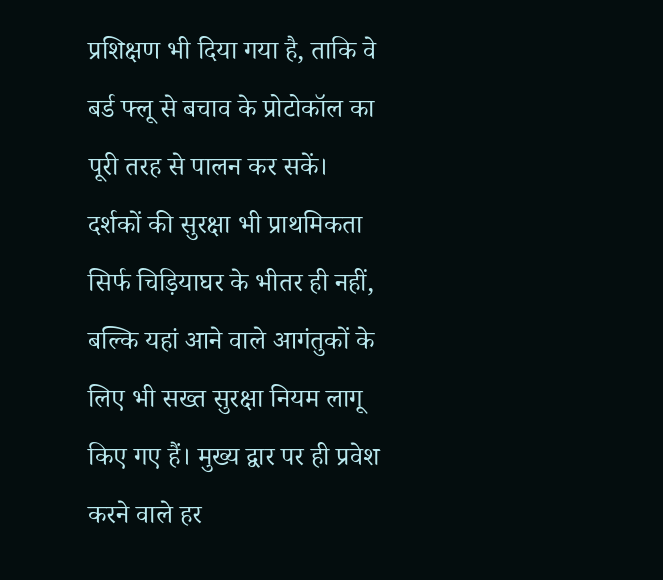प्रशिक्षण भी दिया गया है, ताकि वे बर्ड फ्लू से बचाव के प्रोटोकॉल का पूरी तरह से पालन कर सकें।
दर्शकों की सुरक्षा भी प्राथमिकता
सिर्फ चिड़ियाघर के भीतर ही नहीं, बल्कि यहां आने वाले आगंतुकों के लिए भी सख्त सुरक्षा नियम लागू किए गए हैं। मुख्य द्वार पर ही प्रवेश करने वाले हर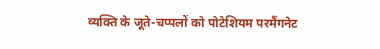व्यक्ति के जूते-चप्पलों को पोटेशियम परमैंगनेट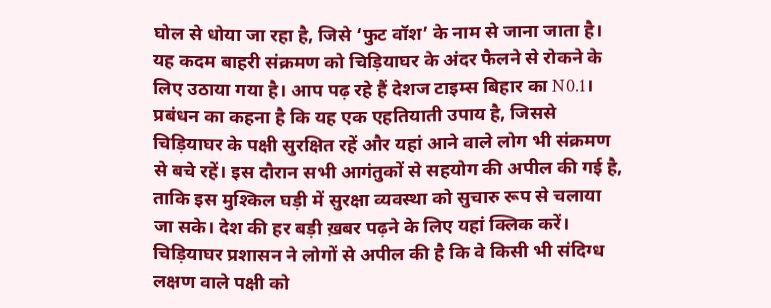घोल से धोया जा रहा है, जिसे ‘फुट वॉश’ के नाम से जाना जाता है। यह कदम बाहरी संक्रमण को चिड़ियाघर के अंदर फैलने से रोकने के लिए उठाया गया है। आप पढ़ रहे हैं देशज टाइम्स बिहार का N0.1। प्रबंधन का कहना है कि यह एक एहतियाती उपाय है, जिससे चिड़ियाघर के पक्षी सुरक्षित रहें और यहां आने वाले लोग भी संक्रमण से बचे रहें। इस दौरान सभी आगंतुकों से सहयोग की अपील की गई है, ताकि इस मुश्किल घड़ी में सुरक्षा व्यवस्था को सुचारु रूप से चलाया जा सके। देश की हर बड़ी ख़बर पढ़ने के लिए यहां क्लिक करें।
चिड़ियाघर प्रशासन ने लोगों से अपील की है कि वे किसी भी संदिग्ध लक्षण वाले पक्षी को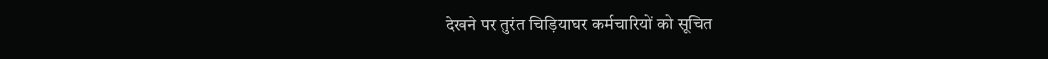देखने पर तुरंत चिड़ियाघर कर्मचारियों को सूचित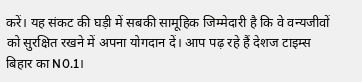करें। यह संकट की घड़ी में सबकी सामूहिक जिम्मेदारी है कि वे वन्यजीवों को सुरक्षित रखने में अपना योगदान दें। आप पढ़ रहे हैं देशज टाइम्स बिहार का N0.1।